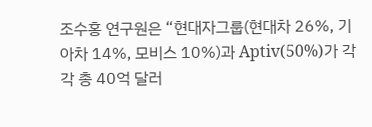조수홍 연구원은 “현대자그룹(현대차 26%, 기아차 14%, 모비스 10%)과 Aptiv(50%)가 각각 총 40억 달러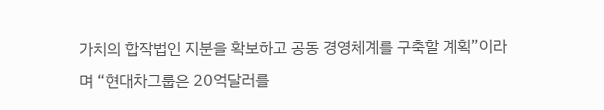가치의 합작법인 지분을 확보하고 공동 경영체계를 구축할 계획”이라며 “현대차그룹은 20억달러를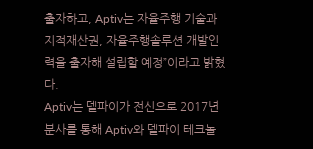출자하고, Aptiv는 자율주행 기술과 지적재산권, 자율주행솔루션 개발인력을 출자해 설립할 예정”이라고 밝혔다.
Aptiv는 델파이가 전신으로 2017년 분사를 통해 Aptiv와 델파이 테크놀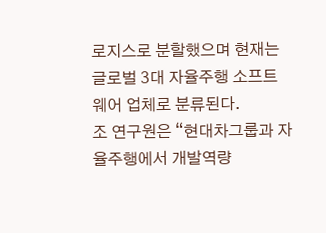로지스로 분할했으며 현재는 글로벌 3대 자율주행 소프트웨어 업체로 분류된다.
조 연구원은 “현대차그룹과 자율주행에서 개발역량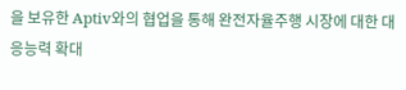을 보유한 Aptiv와의 협업을 통해 완전자율주행 시장에 대한 대응능력 확대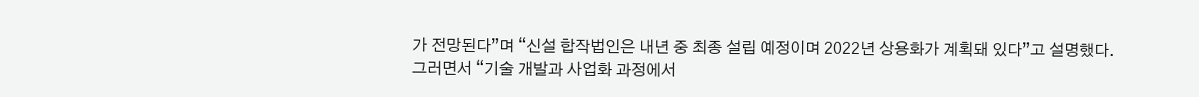가 전망된다”며 “신설 합작법인은 내년 중 최종 설립 예정이며 2022년 상용화가 계획돼 있다”고 설명했다.
그러면서 “기술 개발과 사업화 과정에서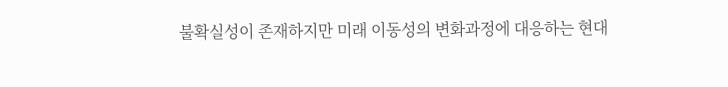불확실성이 존재하지만 미래 이동성의 변화과정에 대응하는 현대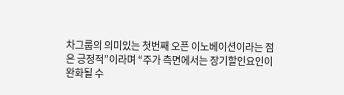차그룹의 의미있는 첫번째 오픈 이노베이션이라는 점은 긍정적”이라며 “주가 측면에서는 장기할인요인이 완화될 수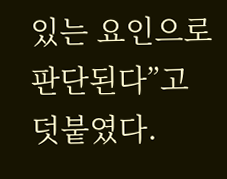있는 요인으로 판단된다”고 덧붙였다.